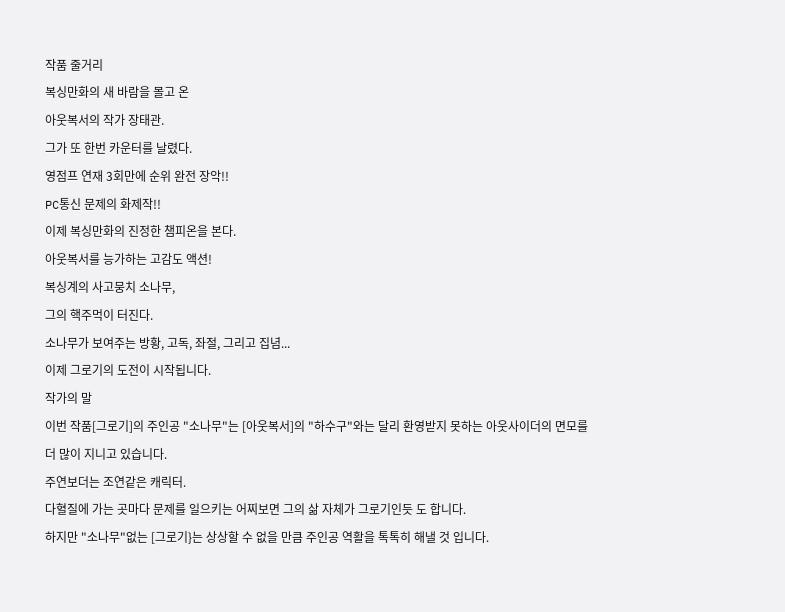작품 줄거리
복싱만화의 새 바람을 몰고 온
아웃복서의 작가 장태관.
그가 또 한번 카운터를 날렸다.
영점프 연재 3회만에 순위 완전 장악!!
PC통신 문제의 화제작!!
이제 복싱만화의 진정한 챔피온을 본다.
아웃복서를 능가하는 고감도 액션!
복싱계의 사고뭉치 소나무,
그의 핵주먹이 터진다.
소나무가 보여주는 방황, 고독, 좌절, 그리고 집념...
이제 그로기의 도전이 시작됩니다.
작가의 말
이번 작품[그로기]의 주인공 "소나무"는 [아웃복서]의 "하수구"와는 달리 환영받지 못하는 아웃사이더의 면모를 더 많이 지니고 있습니다.
주연보더는 조연같은 캐릭터.
다혈질에 가는 곳마다 문제를 일으키는 어찌보면 그의 삶 자체가 그로기인듯 도 합니다.
하지만 "소나무"없는 [그로기}는 상상할 수 없을 만큼 주인공 역활을 톡톡히 해낼 것 입니다.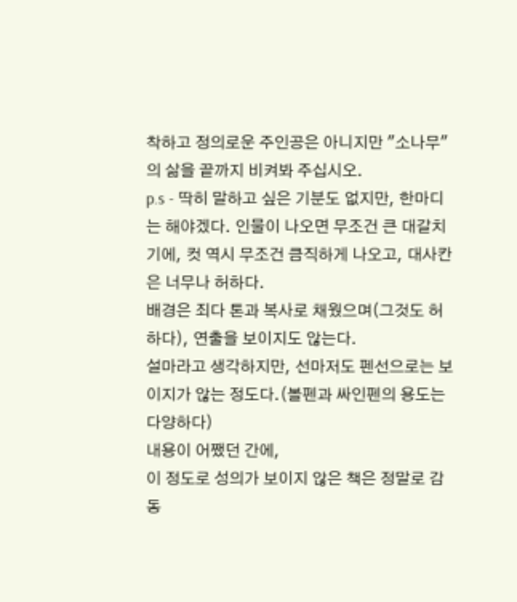착하고 정의로운 주인공은 아니지만 "소나무"의 삶을 끝까지 비켜봐 주십시오.
p.s - 딱히 말하고 싶은 기분도 없지만, 한마디는 해야겠다. 인물이 나오면 무조건 큰 대갈치기에, 컷 역시 무조건 큼직하게 나오고, 대사칸은 너무나 허하다.
배경은 죄다 톤과 복사로 채웠으며(그것도 허하다), 연출을 보이지도 않는다.
설마라고 생각하지만, 선마저도 펜선으로는 보이지가 않는 정도다.(볼펜과 싸인펜의 용도는 다양하다)
내용이 어쨌던 간에,
이 정도로 성의가 보이지 않은 책은 정말로 감동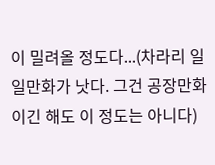이 밀려올 정도다...(차라리 일일만화가 낫다. 그건 공장만화이긴 해도 이 정도는 아니다)